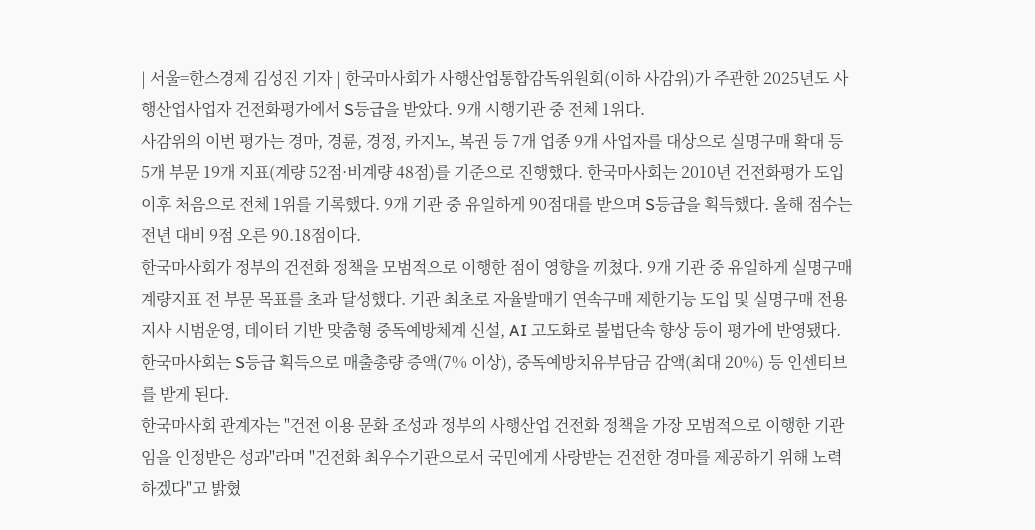| 서울=한스경제 김성진 기자 | 한국마사회가 사행산업통합감독위원회(이하 사감위)가 주관한 2025년도 사행산업사업자 건전화평가에서 S등급을 받았다. 9개 시행기관 중 전체 1위다.
사감위의 이번 평가는 경마, 경륜, 경정, 카지노, 복권 등 7개 업종 9개 사업자를 대상으로 실명구매 확대 등 5개 부문 19개 지표(계량 52점·비계량 48점)를 기준으로 진행했다. 한국마사회는 2010년 건전화평가 도입 이후 처음으로 전체 1위를 기록했다. 9개 기관 중 유일하게 90점대를 받으며 S등급을 획득했다. 올해 점수는 전년 대비 9점 오른 90.18점이다.
한국마사회가 정부의 건전화 정책을 모범적으로 이행한 점이 영향을 끼쳤다. 9개 기관 중 유일하게 실명구매 계량지표 전 부문 목표를 초과 달성했다. 기관 최초로 자율발매기 연속구매 제한기능 도입 및 실명구매 전용지사 시범운영, 데이터 기반 맞춤형 중독예방체계 신설, AI 고도화로 불법단속 향상 등이 평가에 반영됐다.
한국마사회는 S등급 획득으로 매출총량 증액(7% 이상), 중독예방치유부담금 감액(최대 20%) 등 인센티브를 받게 된다.
한국마사회 관계자는 "건전 이용 문화 조성과 정부의 사행산업 건전화 정책을 가장 모범적으로 이행한 기관임을 인정받은 성과"라며 "건전화 최우수기관으로서 국민에게 사랑받는 건전한 경마를 제공하기 위해 노력하겠다"고 밝혔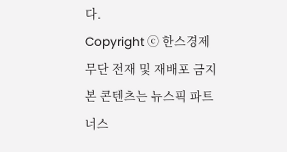다.
Copyright ⓒ 한스경제 무단 전재 및 재배포 금지
본 콘텐츠는 뉴스픽 파트너스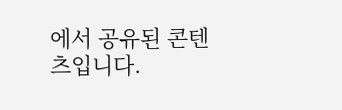에서 공유된 콘텐츠입니다.